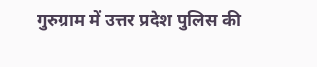गुरुग्राम में उत्तर प्रदेश पुलिस की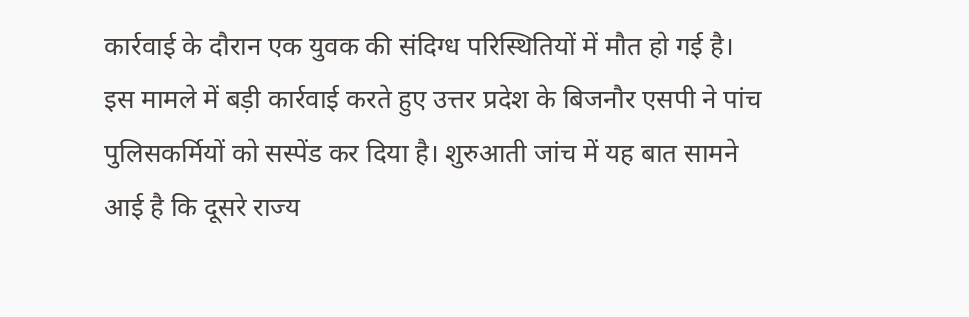कार्रवाई के दौरान एक युवक की संदिग्ध परिस्थितियों में मौत हो गई है। इस मामले में बड़ी कार्रवाई करते हुए उत्तर प्रदेश के बिजनौर एसपी ने पांच पुलिसकर्मियों को सस्पेंड कर दिया है। शुरुआती जांच में यह बात सामने आई है कि दूसरे राज्य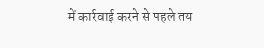में कार्रवाई करने से पहले तय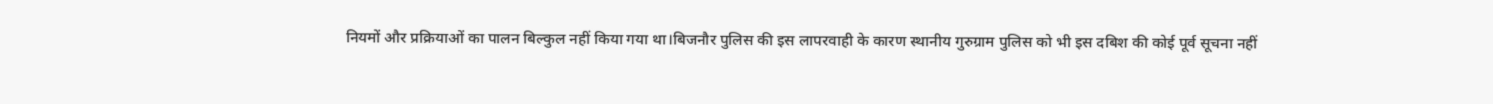नियमों और प्रक्रियाओं का पालन बिल्कुल नहीं किया गया था।बिजनौर पुलिस की इस लापरवाही के कारण स्थानीय गुरुग्राम पुलिस को भी इस दबिश की कोई पूर्व सूचना नहीं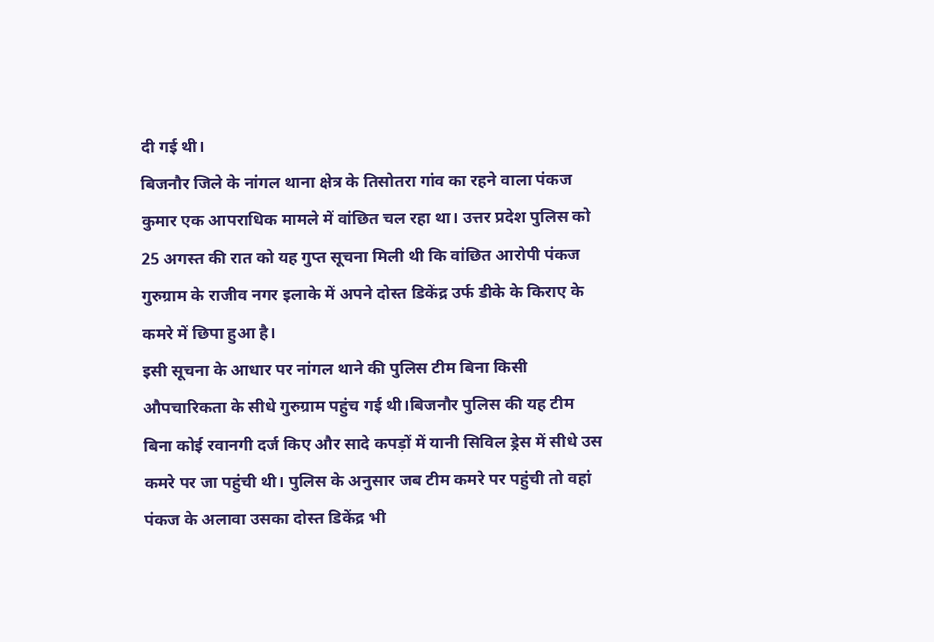दी गई थी।
बिजनौर जिले के नांगल थाना क्षेत्र के तिसोतरा गांव का रहने वाला पंकज कुमार एक आपराधिक मामले में वांछित चल रहा था। उत्तर प्रदेश पुलिस को 25 अगस्त की रात को यह गुप्त सूचना मिली थी कि वांछित आरोपी पंकज गुरुग्राम के राजीव नगर इलाके में अपने दोस्त डिकेंद्र उर्फ डीके के किराए के कमरे में छिपा हुआ है।
इसी सूचना के आधार पर नांगल थाने की पुलिस टीम बिना किसी औपचारिकता के सीधे गुरुग्राम पहुंच गई थी।बिजनौर पुलिस की यह टीम बिना कोई रवानगी दर्ज किए और सादे कपड़ों में यानी सिविल ड्रेस में सीधे उस कमरे पर जा पहुंची थी। पुलिस के अनुसार जब टीम कमरे पर पहुंची तो वहां पंकज के अलावा उसका दोस्त डिकेंद्र भी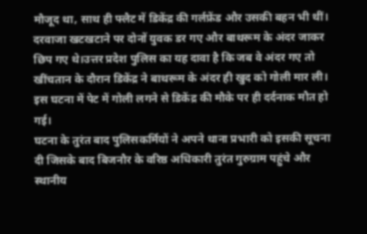मौजूद था, साथ ही फ्लैट में डिकेंद्र की गर्लफ्रेंड और उसकी बहन भी थीं।
दरवाजा खटखटाने पर दोनों युवक डर गए और बाथरूम के अंदर जाकर छिप गए थे।उत्तर प्रदेश पुलिस का यह दावा है कि जब वे अंदर गए तो खींचतान के दौरान डिकेंद्र ने बाथरूम के अंदर ही खुद को गोली मार ली। इस घटना में पेट में गोली लगने से डिकेंद्र की मौके पर ही दर्दनाक मौत हो गई।
घटना के तुरंत बाद पुलिसकर्मियों ने अपने थाना प्रभारी को इसकी सूचना दी जिसके बाद बिजनौर के वरिष्ठ अधिकारी तुरंत गुरुग्राम पहुंचे और स्थानीय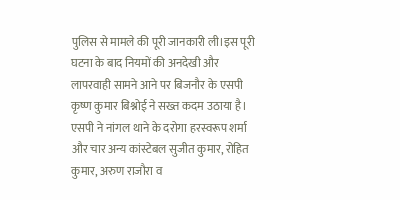पुलिस से मामले की पूरी जानकारी ली।इस पूरी घटना के बाद नियमों की अनदेखी और लापरवाही सामने आने पर बिजनौर के एसपी कृष्ण कुमार बिश्नोई ने सख्त कदम उठाया है। एसपी ने नांगल थाने के दरोगा हरस्वरूप शर्मा और चार अन्य कांस्टेबल सुजीत कुमार, रोहित कुमार, अरुण राजौरा व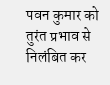पवन कुमार को तुरंत प्रभाव से निलंबित कर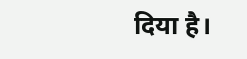दिया है।